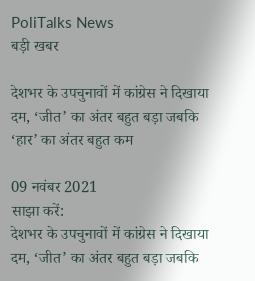PoliTalks News
बड़ी खबर

देशभर के उपचुनावों में कांग्रेस ने दिखाया दम, ‘जीत’ का अंतर बहुत बड़ा जबकि ‘हार’ का अंतर बहुत कम

09 नवंबर 2021
साझा करें:
देशभर के उपचुनावों में कांग्रेस ने दिखाया दम, ‘जीत’ का अंतर बहुत बड़ा जबकि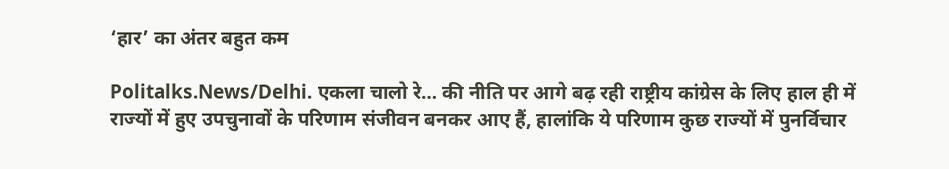‘हार’ का अंतर बहुत कम

Politalks.News/Delhi. एकला चालो रे… की नीति पर आगे बढ़ रही राष्ट्रीय कांग्रेस के लिए हाल ही में राज्यों में हुए उपचुनावों के परिणाम संजीवन बनकर आए हैं, हालांकि ये परिणाम कुछ राज्यों में पुनर्विचार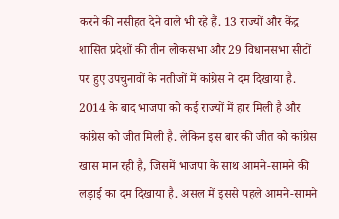करने की नसीहत देने वाले भी रहे हैं. 13 राज्यों और केंद्र शासित प्रदेशों की तीन लोकसभा और 29 विधानसभा सीटों पर हुए उपचुनावों के नतीजों में कांग्रेस ने दम दिखाया है. 2014 के बाद भाजपा को कई राज्यों में हार मिली है और कांग्रेस को जीत मिली है. लेकिन इस बार की जीत को कांग्रेस खास मान रही है, जिसमें भाजपा के साथ आमने-सामने की लड़ाई का दम दिखाया है. असल में इससे पहले आमने-सामने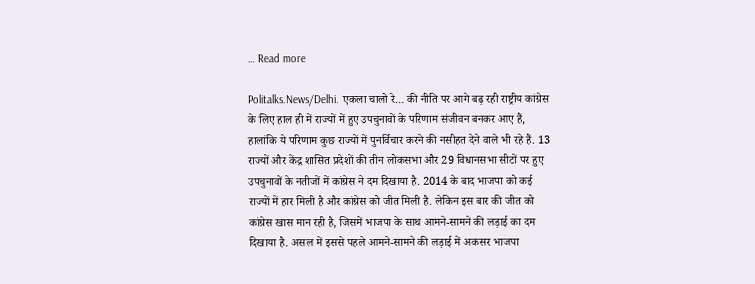… Read more

Politalks.News/Delhi. एकला चालो रे… की नीति पर आगे बढ़ रही राष्ट्रीय कांग्रेस के लिए हाल ही में राज्यों में हुए उपचुनावों के परिणाम संजीवन बनकर आए हैं, हालांकि ये परिणाम कुछ राज्यों में पुनर्विचार करने की नसीहत देने वाले भी रहे हैं. 13 राज्यों और केंद्र शासित प्रदेशों की तीन लोकसभा और 29 विधानसभा सीटों पर हुए उपचुनावों के नतीजों में कांग्रेस ने दम दिखाया है. 2014 के बाद भाजपा को कई राज्यों में हार मिली है और कांग्रेस को जीत मिली है. लेकिन इस बार की जीत को कांग्रेस खास मान रही है, जिसमें भाजपा के साथ आमने-सामने की लड़ाई का दम दिखाया है. असल में इससे पहले आमने-सामने की लड़ाई में अकसर भाजपा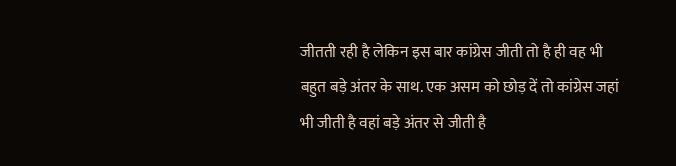जीतती रही है लेकिन इस बार कांग्रेस जीती तो है ही वह भी बहुत बड़े अंतर के साथ. एक असम को छोड़ दें तो कांग्रेस जहां भी जीती है वहां बड़े अंतर से जीती है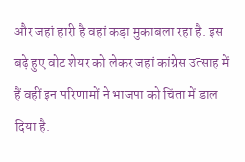और जहां हारी है वहां कड़ा मुकाबला रहा है. इस बढ़े हुए वोट शेयर को लेकर जहां कांग्रेस उत्साह में हैं वहीं इन परिणामों ने भाजपा को चिंता में डाल दिया है.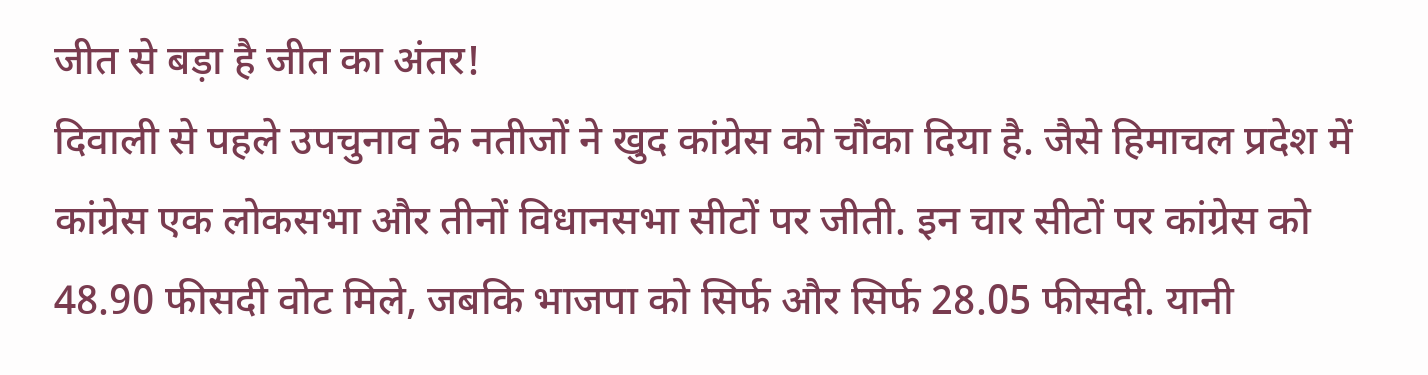जीत से बड़ा है जीत का अंतर!
दिवाली से पहले उपचुनाव के नतीजों ने खुद कांग्रेस को चौंका दिया है. जैसे हिमाचल प्रदेश में कांग्रेस एक लोकसभा और तीनों विधानसभा सीटों पर जीती. इन चार सीटों पर कांग्रेस को 48.90 फीसदी वोट मिले, जबकि भाजपा को सिर्फ और सिर्फ 28.05 फीसदी. यानी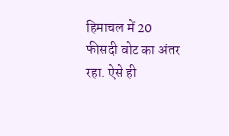हिमाचल में 20 फीसदी वोट का अंतर रहा. ऐसे ही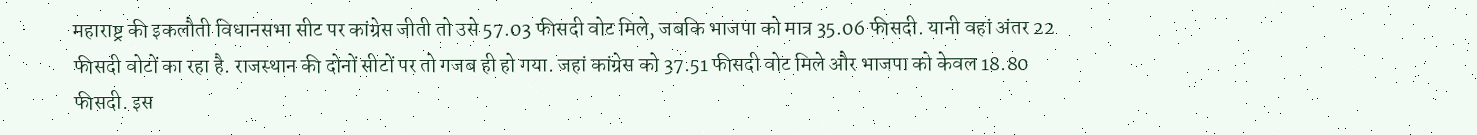महाराष्ट्र की इकलौती विधानसभा सीट पर कांग्रेस जीती तो उसे 57.03 फीसदी वोट मिले, जबकि भाजपा को मात्र 35.06 फीसदी. यानी वहां अंतर 22 फीसदी वोटों का रहा है. राजस्थान की दोनों सीटों पर तो गजब ही हो गया. जहां कांग्रेस को 37.51 फीसदी वोट मिले और भाजपा को केवल 18.80 फीसदी. इस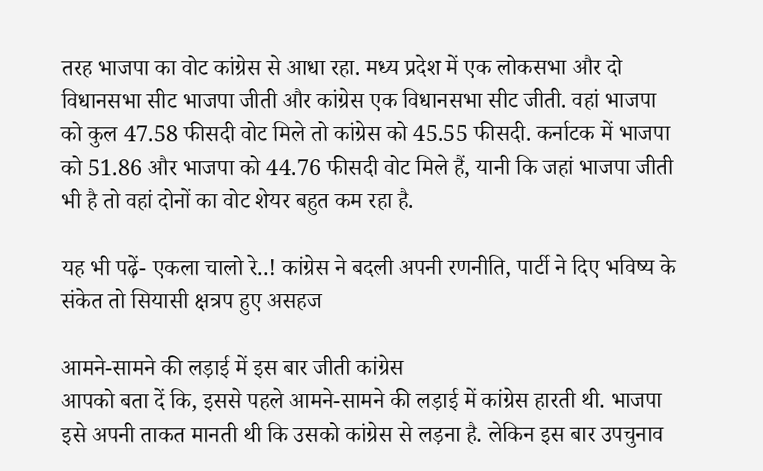तरह भाजपा का वोट कांग्रेस से आधा रहा. मध्य प्रदेश में एक लोकसभा और दो विधानसभा सीट भाजपा जीती और कांग्रेस एक विधानसभा सीट जीती. वहां भाजपा को कुल 47.58 फीसदी वोट मिले तो कांग्रेस को 45.55 फीसदी. कर्नाटक में भाजपा को 51.86 और भाजपा को 44.76 फीसदी वोट मिले हैं, यानी कि जहां भाजपा जीती भी है तो वहां दोनों का वोट शेयर बहुत कम रहा है.

यह भी पढ़ें- एकला चालो रे..! कांग्रेस ने बदली अपनी रणनीति, पार्टी ने दिए भविष्य के संकेत तो सियासी क्षत्रप हुए असहज

आमने-सामने की लड़ाई में इस बार जीती कांग्रेस
आपको बता दें कि, इससे पहले आमने-सामने की लड़ाई में कांग्रेस हारती थी. भाजपा इसे अपनी ताकत मानती थी कि उसको कांग्रेस से लड़ना है. लेकिन इस बार उपचुनाव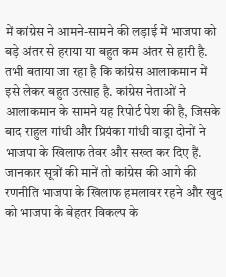में कांग्रेस ने आमने-सामने की लड़ाई में भाजपा को बड़े अंतर से हराया या बहुत कम अंतर से हारी है. तभी बताया जा रहा है कि कांग्रेस आलाकमान में इसे लेकर बहुत उत्साह है. कांग्रेस नेताओं ने आलाकमान के सामने यह रिपोर्ट पेश की है, जिसके बाद राहुल गांधी और प्रियंका गांधी वाड्रा दोनों ने भाजपा के खिलाफ तेवर और सख्त कर दिए हैं. जानकार सूत्रों की मानें तो कांग्रेस की आगे की रणनीति भाजपा के खिलाफ हमलावर रहने और खुद को भाजपा के बेहतर विकल्प के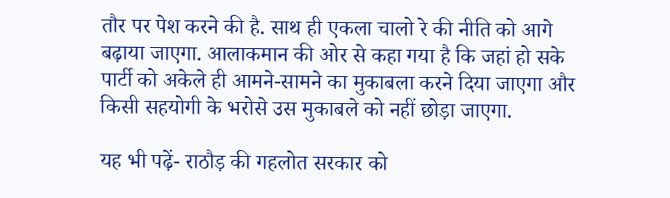तौर पर पेश करने की है. साथ ही एकला चालो रे की नीति को आगे बढ़ाया जाएगा. आलाकमान की ओर से कहा गया है कि जहां हो सके पार्टी को अकेले ही आमने-सामने का मुकाबला करने दिया जाएगा और किसी सहयोगी के भरोसे उस मुकाबले को नहीं छोड़ा जाएगा.

यह भी पढ़ें- राठौड़ की गहलोत सरकार को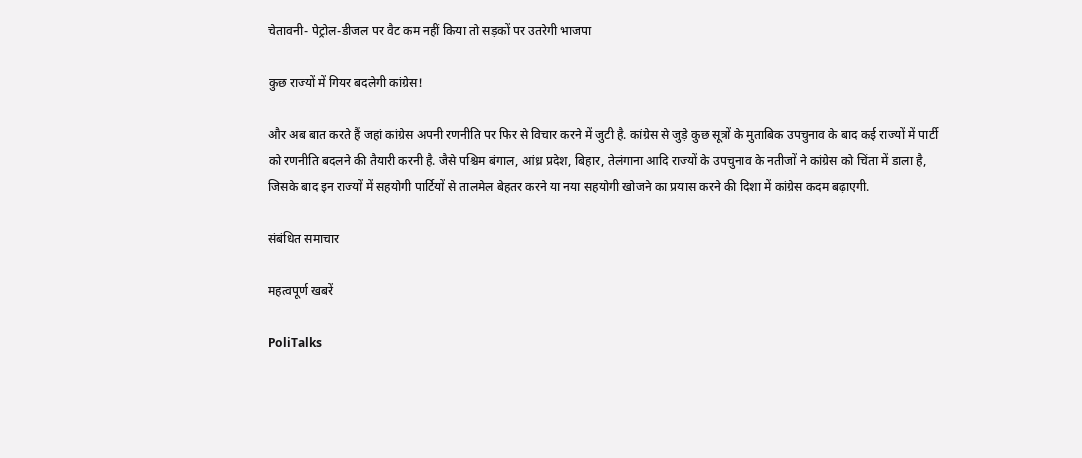चेतावनी- पेट्रोल-डीजल पर वैट कम नहीं किया तो सड़कों पर उतरेगी भाजपा

कुछ राज्यों में गियर बदलेगी कांग्रेस!

और अब बात करते हैं जहां कांग्रेस अपनी रणनीति पर फिर से विचार करने में जुटी है. कांग्रेस से जुड़े कुछ सूत्रों के मुताबिक उपचुनाव के बाद कई राज्यों में पार्टी को रणनीति बदलने की तैयारी करनी है. जैसे पश्चिम बंगाल, आंध्र प्रदेश, बिहार, तेलंगाना आदि राज्यों के उपचुनाव के नतीजों ने कांग्रेस को चिंता में डाला है, जिसके बाद इन राज्यों में सहयोगी पार्टियों से तालमेल बेहतर करने या नया सहयोगी खोजने का प्रयास करने की दिशा में कांग्रेस कदम बढ़ाएगी.

संबंधित समाचार

महत्वपूर्ण खबरें

PoliTalks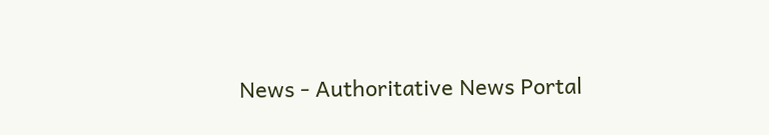News - Authoritative News Portal